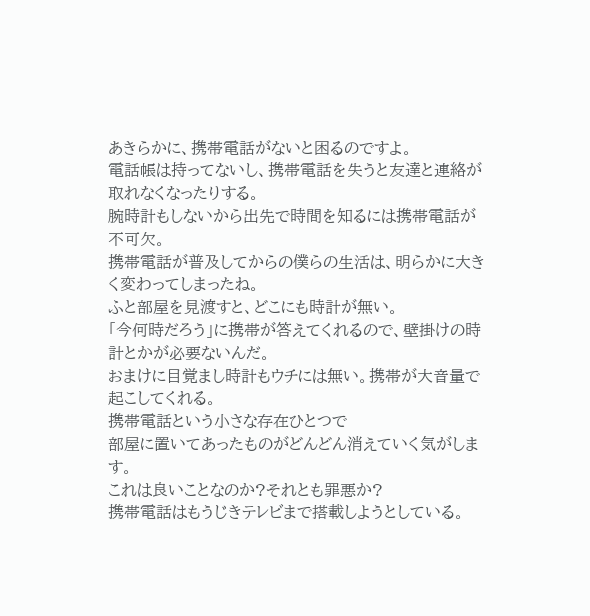あきらかに、携帯電話がないと困るのですよ。
電話帳は持ってないし、携帯電話を失うと友達と連絡が取れなくなったりする。
腕時計もしないから出先で時間を知るには携帯電話が不可欠。
携帯電話が普及してからの僕らの生活は、明らかに大きく変わってしまったね。
ふと部屋を見渡すと、どこにも時計が無い。
「今何時だろう」に携帯が答えてくれるので、壁掛けの時計とかが必要ないんだ。
おまけに目覚まし時計もウチには無い。携帯が大音量で起こしてくれる。
携帯電話という小さな存在ひとつで
部屋に置いてあったものがどんどん消えていく気がします。
これは良いことなのか?それとも罪悪か?
携帯電話はもうじきテレビまで搭載しようとしている。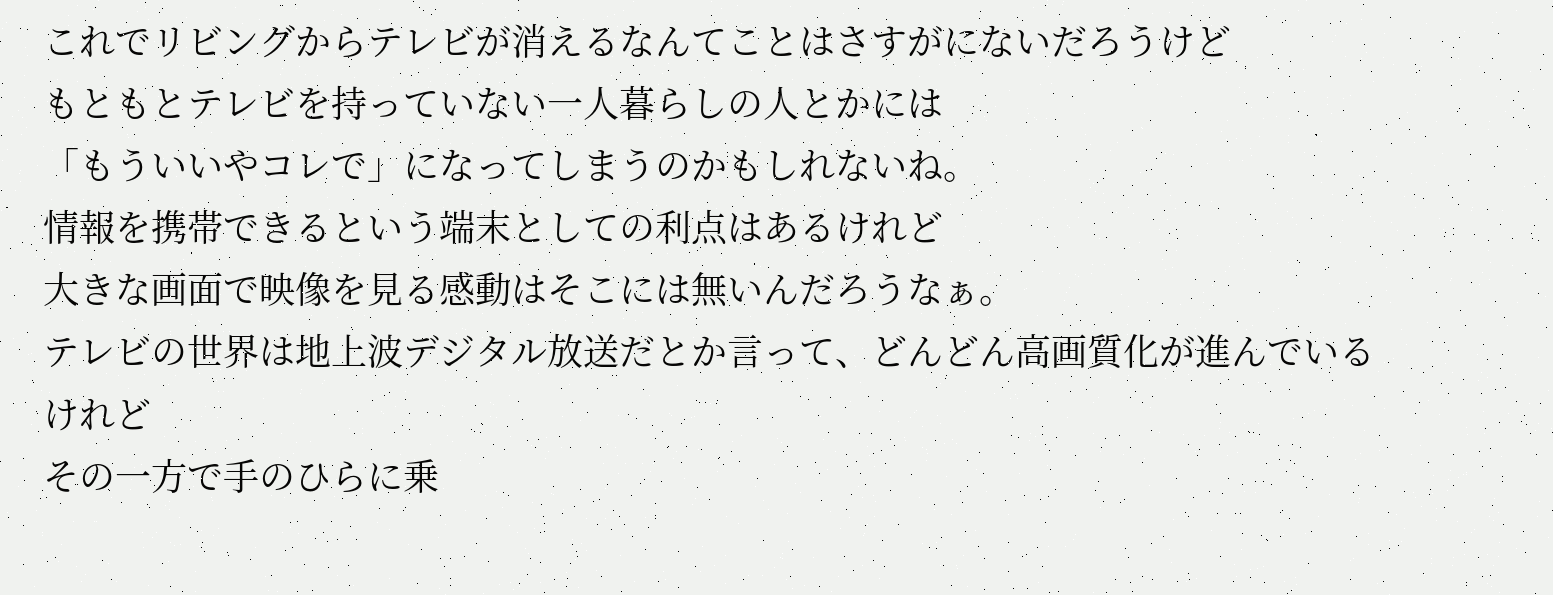これでリビングからテレビが消えるなんてことはさすがにないだろうけど
もともとテレビを持っていない一人暮らしの人とかには
「もういいやコレで」になってしまうのかもしれないね。
情報を携帯できるという端末としての利点はあるけれど
大きな画面で映像を見る感動はそこには無いんだろうなぁ。
テレビの世界は地上波デジタル放送だとか言って、どんどん高画質化が進んでいるけれど
その一方で手のひらに乗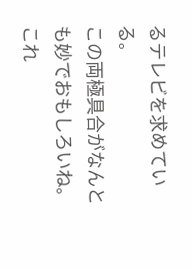るテレビを求めている。
この両極具合がなんとも妙でおもしろいね。
これ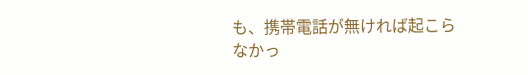も、携帯電話が無ければ起こらなかっ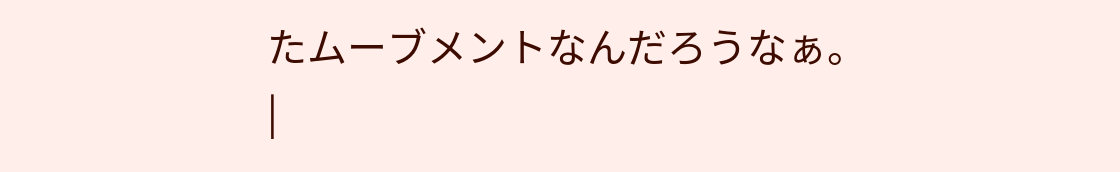たムーブメントなんだろうなぁ。
|